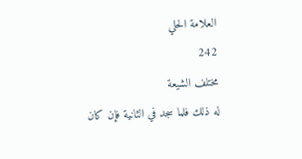العلامة الحلي
242
مختلف الشيعة
له ذلك فلما سجد في الثانية فإن كان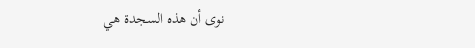نوى أن هذه السجدة هي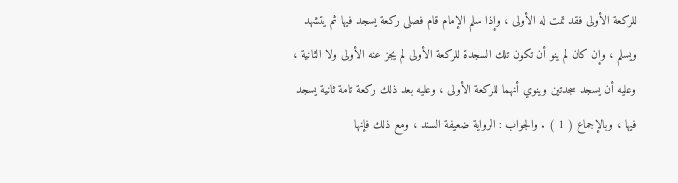للركعة الأولى فقد تمت له الأولى ، وإذا سلم الإمام قام فصلى ركعة يسجد فيها ثم يتشهد ويسلم ، وإن كان لم ينو أن تكون تلك السجدة للركعة الأولى لم يجز عنه الأولى ولا الثانية ، وعليه أن يسجد سجدتين وينوي أنهما للركعة الأولى ، وعليه بعد ذلك ركعة تامة ثانية يسجد فيها ، وبالإجماع ( 1 ) . والجواب : الرواية ضعيفة السند ، ومع ذلك فإنها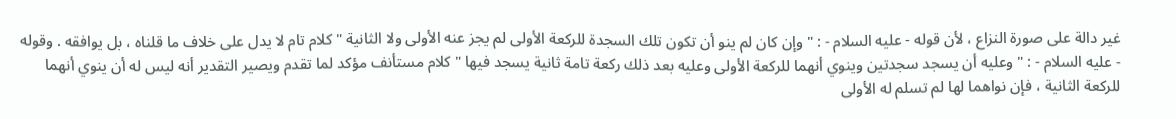غير دالة على صورة النزاع ، لأن قوله - عليه السلام - : " وإن كان لم ينو أن تكون تلك السجدة للركعة الأولى لم يجز عنه الأولى ولا الثانية " كلام تام لا يدل على خلاف ما قلناه ، بل يوافقه . وقوله - عليه السلام - : " وعليه أن يسجد سجدتين وينوي أنهما للركعة الأولى وعليه بعد ذلك ركعة تامة ثانية يسجد فيها " كلام مستأنف مؤكد لما تقدم ويصير التقدير أنه ليس له أن ينوي أنهما للركعة الثانية ، فإن نواهما لها لم تسلم له الأولى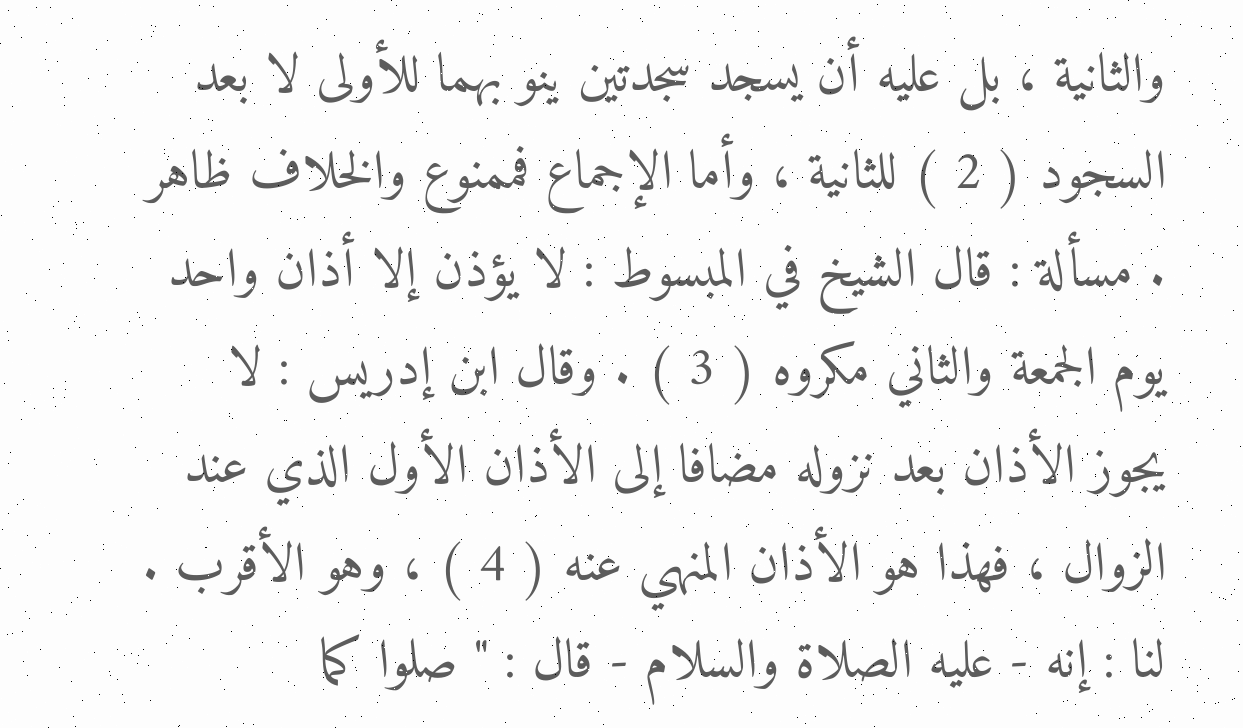والثانية ، بل عليه أن يسجد سجدتين ينو بهما للأولى لا بعد السجود ( 2 ) للثانية ، وأما الإجماع فممنوع والخلاف ظاهر . مسألة : قال الشيخ في المبسوط : لا يؤذن إلا أذان واحد يوم الجمعة والثاني مكروه ( 3 ) . وقال ابن إدريس : لا يجوز الأذان بعد نزوله مضافا إلى الأذان الأول الذي عند الزوال ، فهذا هو الأذان المنهي عنه ( 4 ) ، وهو الأقرب . لنا : إنه - عليه الصلاة والسلام - قال : " صلوا كما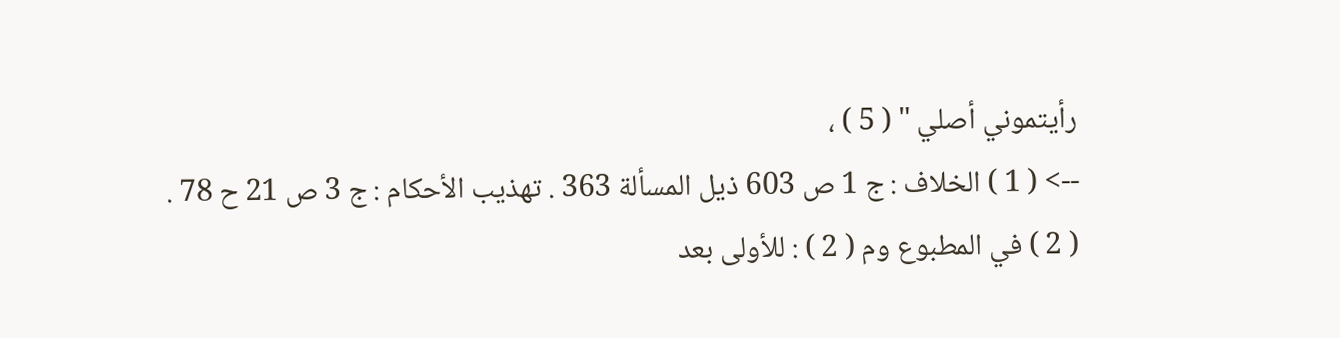رأيتموني أصلي " ( 5 ) ،
--> ( 1 ) الخلاف : ج 1 ص 603 ذيل المسألة 363 . تهذيب الأحكام : ج 3 ص 21 ح 78 . ( 2 ) في المطبوع وم ( 2 ) : للأولى بعد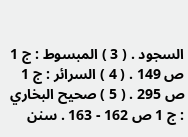السجود . ( 3 ) المبسوط : ج 1 ص 149 . ( 4 ) السرائر : ج 1 ص 295 . ( 5 ) صحيح البخاري : ج 1 ص 162 - 163 . سنن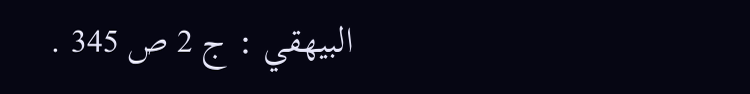البيهقي : ج 2 ص 345 .